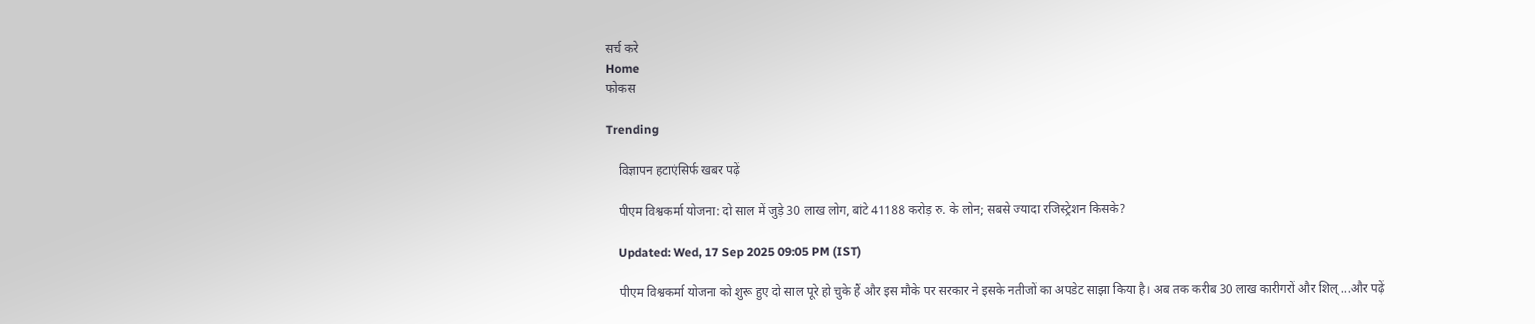सर्च करे
Home
फोकस

Trending

    विज्ञापन हटाएंसिर्फ खबर पढ़ें

    पीएम विश्वकर्मा योजना: दो साल में जुड़े 30 लाख लोग, बांटे 41188 करोड़ रु. के लोन; सबसे ज्यादा रजिस्ट्रेशन किसके?

    Updated: Wed, 17 Sep 2025 09:05 PM (IST)

    पीएम विश्वकर्मा योजना को शुरू हुए दो साल पूरे हो चुके हैं और इस मौके पर सरकार ने इसके नतीजों का अपडेट साझा किया है। अब तक करीब 30 लाख कारीगरों और शिल् ...और पढ़ें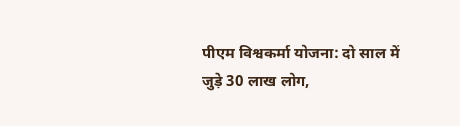पीएम विश्वकर्मा योजना: दो साल में जुड़े 30 लाख लोग,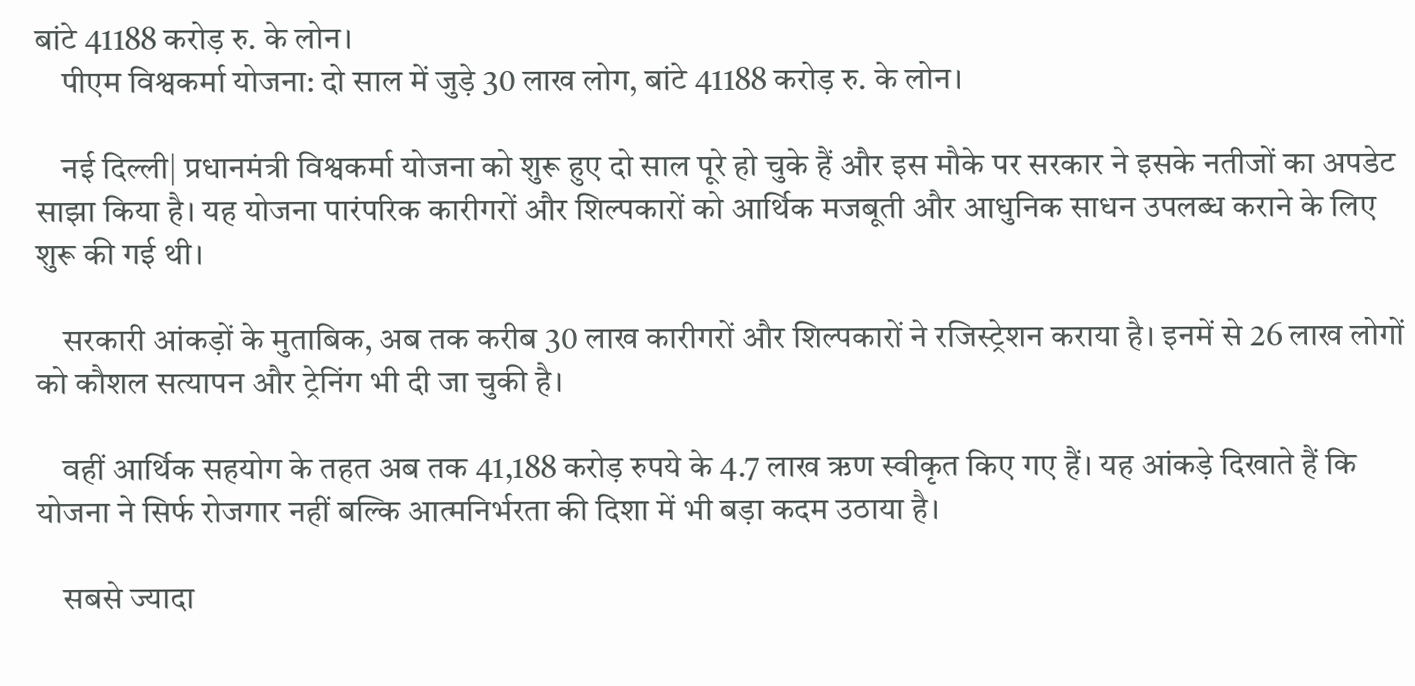बांटे 41188 करोड़ रु. के लोन।
    पीएम विश्वकर्मा योजना: दो साल में जुड़े 30 लाख लोग, बांटे 41188 करोड़ रु. के लोन।

    नई दिल्ली| प्रधानमंत्री विश्वकर्मा योजना को शुरू हुए दो साल पूरे हो चुके हैं और इस मौके पर सरकार ने इसके नतीजों का अपडेट साझा किया है। यह योजना पारंपरिक कारीगरों और शिल्पकारों को आर्थिक मजबूती और आधुनिक साधन उपलब्ध कराने के लिए शुरू की गई थी।

    सरकारी आंकड़ों के मुताबिक, अब तक करीब 30 लाख कारीगरों और शिल्पकारों ने रजिस्ट्रेशन कराया है। इनमें से 26 लाख लोगों को कौशल सत्यापन और ट्रेनिंग भी दी जा चुकी है।

    वहीं आर्थिक सहयोग के तहत अब तक 41,188 करोड़ रुपये के 4.7 लाख ऋण स्वीकृत किए गए हैं। यह आंकड़े दिखाते हैं कि योजना ने सिर्फ रोजगार नहीं बल्कि आत्मनिर्भरता की दिशा में भी बड़ा कदम उठाया है।

    सबसे ज्यादा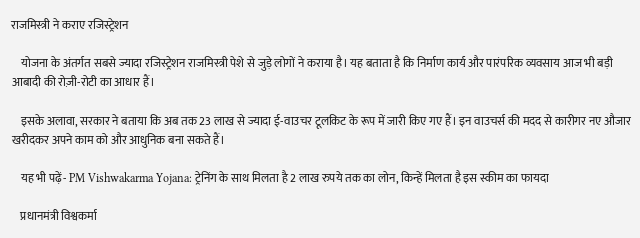राजमिस्त्री ने कराए रजिस्ट्रेशन

    योजना के अंतर्गत सबसे ज्यादा रजिस्ट्रेशन राजमिस्त्री पेशे से जुड़े लोगों ने कराया है। यह बताता है कि निर्माण कार्य और पारंपरिक व्यवसाय आज भी बड़ी आबादी की रोज़ी-रोटी का आधार हैं।

    इसके अलावा, सरकार ने बताया कि अब तक 23 लाख से ज्यादा ई-वाउचर टूलकिट के रूप में जारी किए गए हैं। इन वाउचर्स की मदद से कारीगर नए औजार खरीदकर अपने काम को और आधुनिक बना सकते हैं।

    यह भी पढ़ें- PM Vishwakarma Yojana: ट्रेनिंग के साथ मिलता है 2 लाख रुपये तक का लोन, किन्हें मिलता है इस स्कीम का फायदा

    प्रधानमंत्री विश्वकर्मा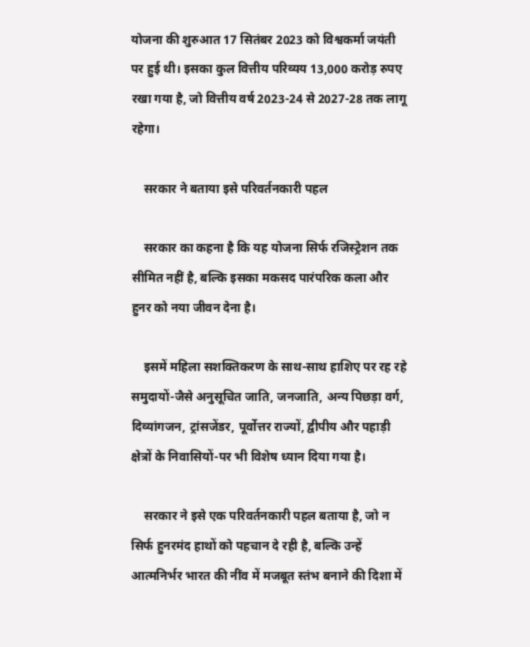योजना की शुरुआत 17 सितंबर 2023 को विश्वकर्मा जयंती पर हुई थी। इसका कुल वित्तीय परिव्यय 13,000 करोड़ रुपए रखा गया है, जो वित्तीय वर्ष 2023-24 से 2027-28 तक लागू रहेगा।

    सरकार ने बताया इसे परिवर्तनकारी पहल

    सरकार का कहना है कि यह योजना सिर्फ रजिस्ट्रेशन तक सीमित नहीं है, बल्कि इसका मकसद पारंपरिक कला और हुनर को नया जीवन देना है।

    इसमें महिला सशक्तिकरण के साथ-साथ हाशिए पर रह रहे समुदायों-जैसे अनुसूचित जाति, जनजाति, अन्य पिछड़ा वर्ग, दिव्यांगजन, ट्रांसजेंडर, पूर्वोत्तर राज्यों, द्वीपीय और पहाड़ी क्षेत्रों के निवासियों-पर भी विशेष ध्यान दिया गया है।

    सरकार ने इसे एक परिवर्तनकारी पहल बताया है, जो न सिर्फ हुनरमंद हाथों को पहचान दे रही है, बल्कि उन्हें आत्मनिर्भर भारत की नींव में मजबूत स्तंभ बनाने की दिशा में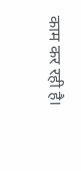काम कर रही है।